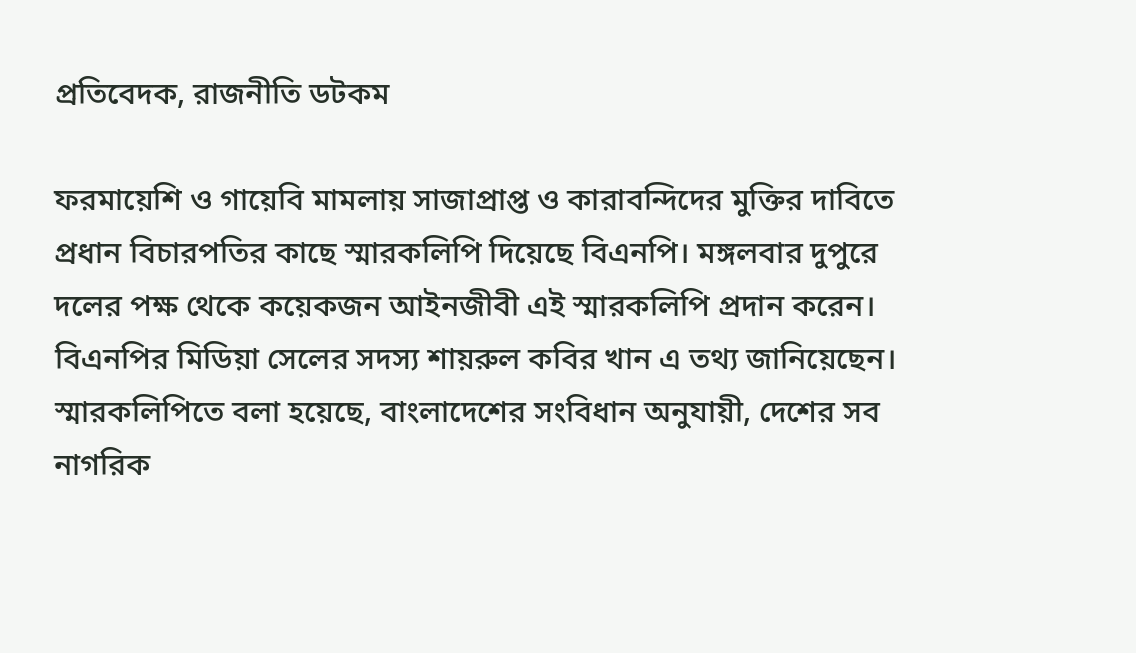প্রতিবেদক, রাজনীতি ডটকম

ফরমায়েশি ও গায়েবি মামলায় সাজাপ্রাপ্ত ও কারাবন্দিদের মুক্তির দাবিতে প্রধান বিচারপতির কাছে স্মারকলিপি দিয়েছে বিএনপি। মঙ্গলবার দুপুরে দলের পক্ষ থেকে কয়েকজন আইনজীবী এই স্মারকলিপি প্রদান করেন।
বিএনপির মিডিয়া সেলের সদস্য শায়রুল কবির খান এ তথ্য জানিয়েছেন।
স্মারকলিপিতে বলা হয়েছে, বাংলাদেশের সংবিধান অনুযায়ী, দেশের সব নাগরিক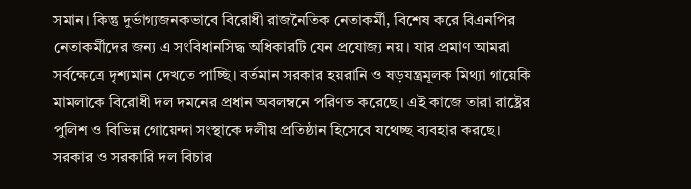সমান। কিন্তু দুর্ভাগ্যজনকভাবে বিরোধী রাজনৈতিক নেতাকর্মী, বিশেষ করে বিএনপির নেতাকর্মীদের জন্য এ সংবিধানসিদ্ধ অধিকারটি যেন প্রযোজ্য নয়। যার প্রমাণ আমরা সর্বক্ষেত্রে দৃশ্যমান দেখতে পাচ্ছি। বর্তমান সরকার হয়রানি ও ষড়যন্ত্রমূলক মিথ্যা গায়েকি মামলাকে বিরোধী দল দমনের প্রধান অবলম্বনে পরিণত করেছে। এই কাজে তারা রাষ্ট্রের পুলিশ ও বিভিন্ন গোয়েন্দা সংস্থাকে দলীয় প্রতিষ্ঠান হিসেবে যথেচ্ছ ব্যবহার করছে।
সরকার ও সরকারি দল বিচার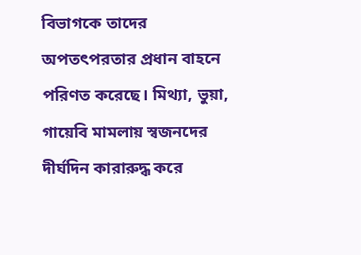বিভাগকে তাদের অপতৎপরতার প্রধান বাহনে পরিণত করেছে। মিথ্যা, ভুয়া, গায়েবি মামলায় স্বজনদের দীর্ঘদিন কারারুদ্ধ করে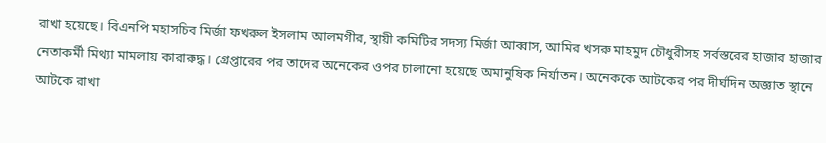রাখা হয়েছে। বিএনপি মহাসচিব মির্জা ফখরুল ইসলাম আলমগীর, স্থায়ী কমিটির সদস্য মির্জা আব্বাস, আমির খসরু মাহমুদ চৌধুরীসহ সর্বস্তরের হাজার হাজার নেতাকর্মী মিথ্যা মামলায় কারারুদ্ধ। গ্রেপ্তারের পর তাদের অনেকের ওপর চালানো হয়েছে অমানুষিক নির্যাতন। অনেককে আটকের পর দীর্ঘদিন অজ্ঞাত স্থানে আটকে রাখা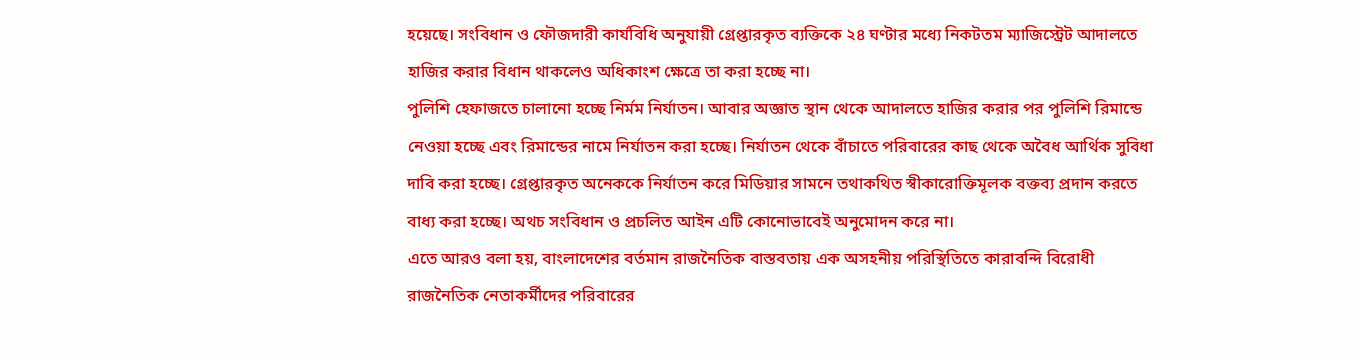হয়েছে। সংবিধান ও ফৌজদারী কার্যবিধি অনুযায়ী গ্রেপ্তারকৃত ব্যক্তিকে ২৪ ঘণ্টার মধ্যে নিকটতম ম্যাজিস্ট্রেট আদালতে হাজির করার বিধান থাকলেও অধিকাংশ ক্ষেত্রে তা করা হচ্ছে না।
পুলিশি হেফাজতে চালানো হচ্ছে নির্মম নির্যাতন। আবার অজ্ঞাত স্থান থেকে আদালতে হাজির করার পর পুলিশি রিমান্ডে নেওয়া হচ্ছে এবং রিমান্ডের নামে নির্যাতন করা হচ্ছে। নির্যাতন থেকে বাঁচাতে পরিবারের কাছ থেকে অবৈধ আর্থিক সুবিধা দাবি করা হচ্ছে। গ্রেপ্তারকৃত অনেককে নির্যাতন করে মিডিয়ার সামনে তথাকথিত স্বীকারোক্তিমূলক বক্তব্য প্রদান করতে বাধ্য করা হচ্ছে। অথচ সংবিধান ও প্রচলিত আইন এটি কোনোভাবেই অনুমোদন করে না।
এতে আরও বলা হয়, বাংলাদেশের বর্তমান রাজনৈতিক বাস্তবতায় এক অসহনীয় পরিস্থিতিতে কারাবন্দি বিরোধী রাজনৈতিক নেতাকর্মীদের পরিবারের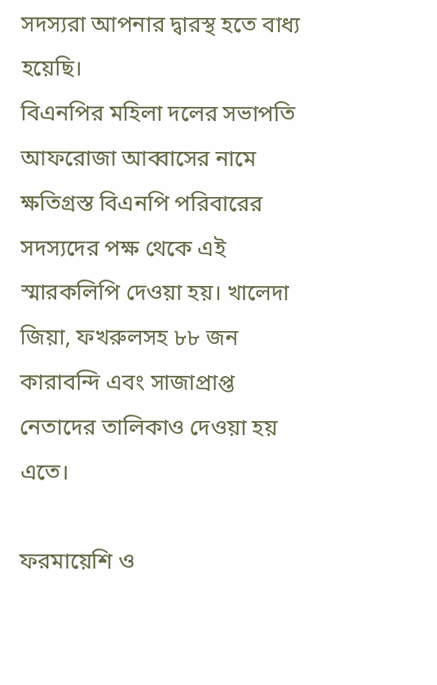সদস্যরা আপনার দ্বারস্থ হতে বাধ্য হয়েছি।
বিএনপির মহিলা দলের সভাপতি আফরোজা আব্বাসের নামে ক্ষতিগ্রস্ত বিএনপি পরিবারের সদস্যদের পক্ষ থেকে এই স্মারকলিপি দেওয়া হয়। খালেদা জিয়া, ফখরুলসহ ৮৮ জন কারাবন্দি এবং সাজাপ্রাপ্ত নেতাদের তালিকাও দেওয়া হয় এতে।

ফরমায়েশি ও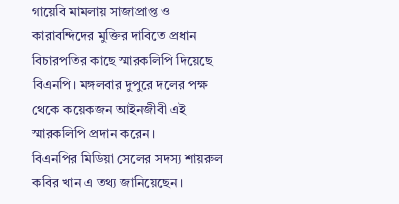গায়েবি মামলায় সাজাপ্রাপ্ত ও কারাবন্দিদের মুক্তির দাবিতে প্রধান বিচারপতির কাছে স্মারকলিপি দিয়েছে বিএনপি। মঙ্গলবার দুপুরে দলের পক্ষ থেকে কয়েকজন আইনজীবী এই স্মারকলিপি প্রদান করেন।
বিএনপির মিডিয়া সেলের সদস্য শায়রুল কবির খান এ তথ্য জানিয়েছেন।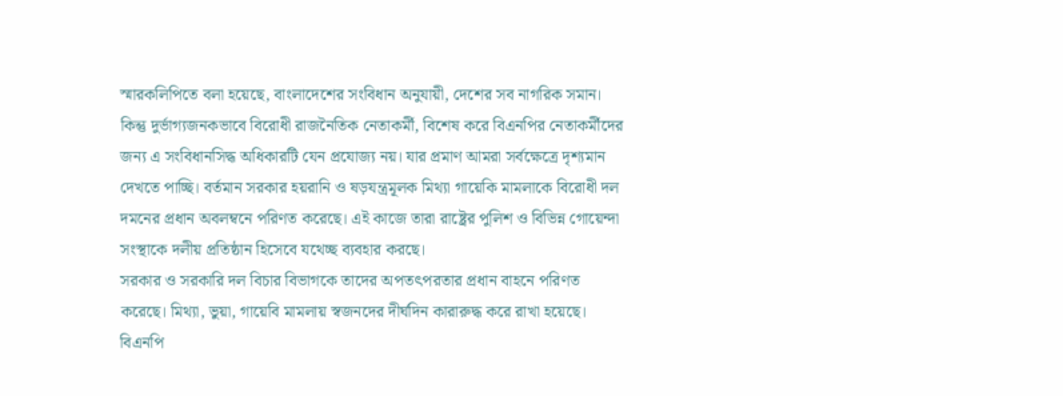স্মারকলিপিতে বলা হয়েছে, বাংলাদেশের সংবিধান অনুযায়ী, দেশের সব নাগরিক সমান। কিন্তু দুর্ভাগ্যজনকভাবে বিরোধী রাজনৈতিক নেতাকর্মী, বিশেষ করে বিএনপির নেতাকর্মীদের জন্য এ সংবিধানসিদ্ধ অধিকারটি যেন প্রযোজ্য নয়। যার প্রমাণ আমরা সর্বক্ষেত্রে দৃশ্যমান দেখতে পাচ্ছি। বর্তমান সরকার হয়রানি ও ষড়যন্ত্রমূলক মিথ্যা গায়েকি মামলাকে বিরোধী দল দমনের প্রধান অবলম্বনে পরিণত করেছে। এই কাজে তারা রাষ্ট্রের পুলিশ ও বিভিন্ন গোয়েন্দা সংস্থাকে দলীয় প্রতিষ্ঠান হিসেবে যথেচ্ছ ব্যবহার করছে।
সরকার ও সরকারি দল বিচার বিভাগকে তাদের অপতৎপরতার প্রধান বাহনে পরিণত করেছে। মিথ্যা, ভুয়া, গায়েবি মামলায় স্বজনদের দীর্ঘদিন কারারুদ্ধ করে রাখা হয়েছে। বিএনপি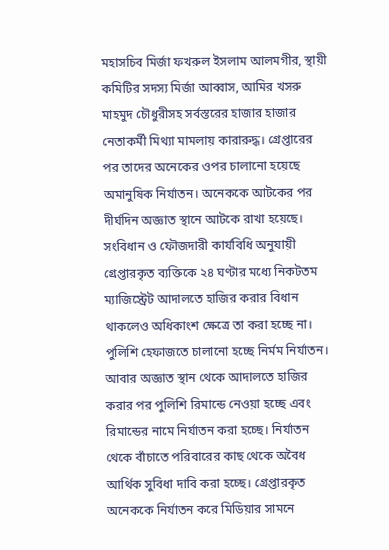মহাসচিব মির্জা ফখরুল ইসলাম আলমগীর, স্থায়ী কমিটির সদস্য মির্জা আব্বাস, আমির খসরু মাহমুদ চৌধুরীসহ সর্বস্তরের হাজার হাজার নেতাকর্মী মিথ্যা মামলায় কারারুদ্ধ। গ্রেপ্তারের পর তাদের অনেকের ওপর চালানো হয়েছে অমানুষিক নির্যাতন। অনেককে আটকের পর দীর্ঘদিন অজ্ঞাত স্থানে আটকে রাখা হয়েছে। সংবিধান ও ফৌজদারী কার্যবিধি অনুযায়ী গ্রেপ্তারকৃত ব্যক্তিকে ২৪ ঘণ্টার মধ্যে নিকটতম ম্যাজিস্ট্রেট আদালতে হাজির করার বিধান থাকলেও অধিকাংশ ক্ষেত্রে তা করা হচ্ছে না।
পুলিশি হেফাজতে চালানো হচ্ছে নির্মম নির্যাতন। আবার অজ্ঞাত স্থান থেকে আদালতে হাজির করার পর পুলিশি রিমান্ডে নেওয়া হচ্ছে এবং রিমান্ডের নামে নির্যাতন করা হচ্ছে। নির্যাতন থেকে বাঁচাতে পরিবারের কাছ থেকে অবৈধ আর্থিক সুবিধা দাবি করা হচ্ছে। গ্রেপ্তারকৃত অনেককে নির্যাতন করে মিডিয়ার সামনে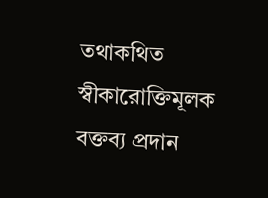তথাকথিত স্বীকারোক্তিমূলক বক্তব্য প্রদান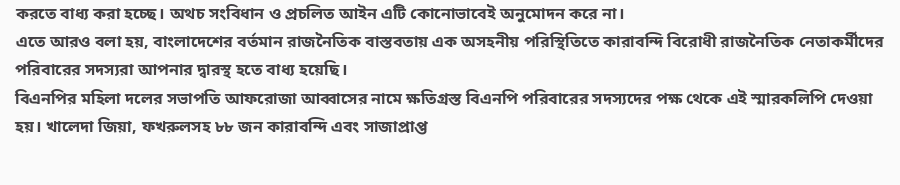করতে বাধ্য করা হচ্ছে। অথচ সংবিধান ও প্রচলিত আইন এটি কোনোভাবেই অনুমোদন করে না।
এতে আরও বলা হয়, বাংলাদেশের বর্তমান রাজনৈতিক বাস্তবতায় এক অসহনীয় পরিস্থিতিতে কারাবন্দি বিরোধী রাজনৈতিক নেতাকর্মীদের পরিবারের সদস্যরা আপনার দ্বারস্থ হতে বাধ্য হয়েছি।
বিএনপির মহিলা দলের সভাপতি আফরোজা আব্বাসের নামে ক্ষতিগ্রস্ত বিএনপি পরিবারের সদস্যদের পক্ষ থেকে এই স্মারকলিপি দেওয়া হয়। খালেদা জিয়া, ফখরুলসহ ৮৮ জন কারাবন্দি এবং সাজাপ্রাপ্ত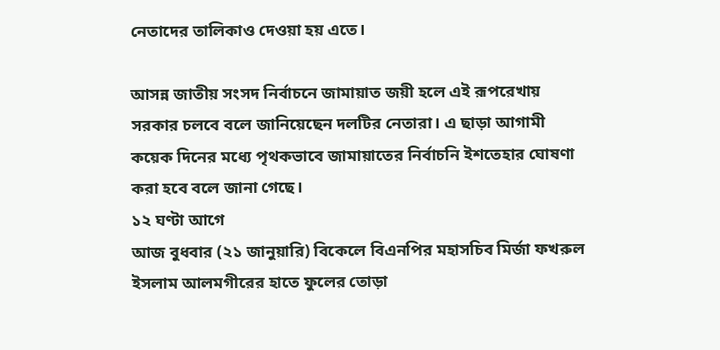নেতাদের তালিকাও দেওয়া হয় এতে।

আসন্ন জাতীয় সংসদ নির্বাচনে জামায়াত জয়ী হলে এই রূপরেখায় সরকার চলবে বলে জানিয়েছেন দলটির নেতারা। এ ছাড়া আগামী কয়েক দিনের মধ্যে পৃথকভাবে জামায়াতের নির্বাচনি ইশতেহার ঘোষণা করা হবে বলে জানা গেছে।
১২ ঘণ্টা আগে
আজ বুধবার (২১ জানুয়ারি) বিকেলে বিএনপির মহাসচিব মির্জা ফখরুল ইসলাম আলমগীরের হাতে ফুলের তোড়া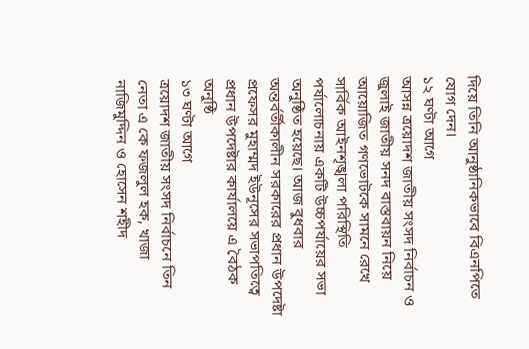দিয়ে তিনি আনুষ্ঠানিকভাবে বিএনপিতে যোগ দেন।
১২ ঘণ্টা আগে
আসন্ন ত্রয়োদশ জাতীয় সংসদ নির্বাচন ও জুলাই জাতীয় সনদ বাস্তবায়ন নিয়ে আয়োজিত গণভোটকে সামনে রেখে সার্বিক আইনশৃঙ্খলা পরিস্থিতি পর্যালোচনায় একটি উচ্চপর্যায়ের সভা অনুষ্ঠিত হয়েছে। আজ বুধবার অন্তর্বর্তীকালীন সরকারের প্রধান উপদেষ্টা প্রফেসর মুহাম্মদ ইউনূসের সভাপতিত্বে প্রধান উপদেষ্টার কার্যালয়ে এ বৈঠক অনুষ্ঠি
১৩ ঘণ্টা আগে
ত্রয়োদশ জাতীয় সংসদ নির্বাচনে তিন নেতা এ কে ফজলুল হক, খাজা নাজিমুদ্দিন ও হোসেন শহীদ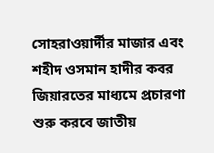সোহরাওয়ার্দীর মাজার এবং শহীদ ওসমান হাদীর কবর জিয়ারতের মাধ্যমে প্রচারণা শুরু করবে জাতীয়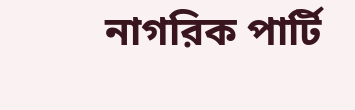নাগরিক পার্টি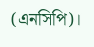(এনসিপি)।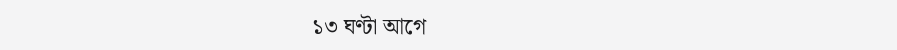১৩ ঘণ্টা আগে